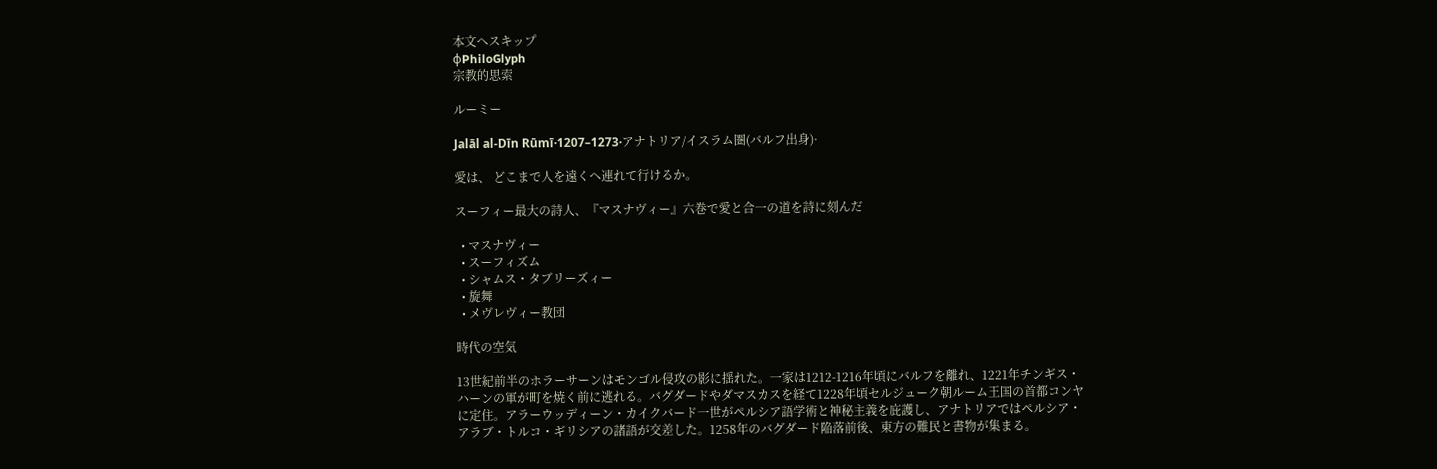本文へスキップ
φPhiloGlyph
宗教的思索

ルーミー

Jalāl al-Dīn Rūmī·1207–1273·アナトリア/イスラム圏(バルフ出身)·

愛は、 どこまで人を遠くへ連れて行けるか。

スーフィー最大の詩人、『マスナヴィー』六巻で愛と合一の道を詩に刻んだ

  • マスナヴィー
  • スーフィズム
  • シャムス・タブリーズィー
  • 旋舞
  • メヴレヴィー教団

時代の空気

13世紀前半のホラーサーンはモンゴル侵攻の影に揺れた。一家は1212-1216年頃にバルフを離れ、1221年チンギス・ハーンの軍が町を焼く前に逃れる。バグダードやダマスカスを経て1228年頃セルジューク朝ルーム王国の首都コンヤに定住。アラーウッディーン・カイクバード一世がペルシア語学術と神秘主義を庇護し、アナトリアではペルシア・アラブ・トルコ・ギリシアの諸語が交差した。1258年のバグダード陥落前後、東方の難民と書物が集まる。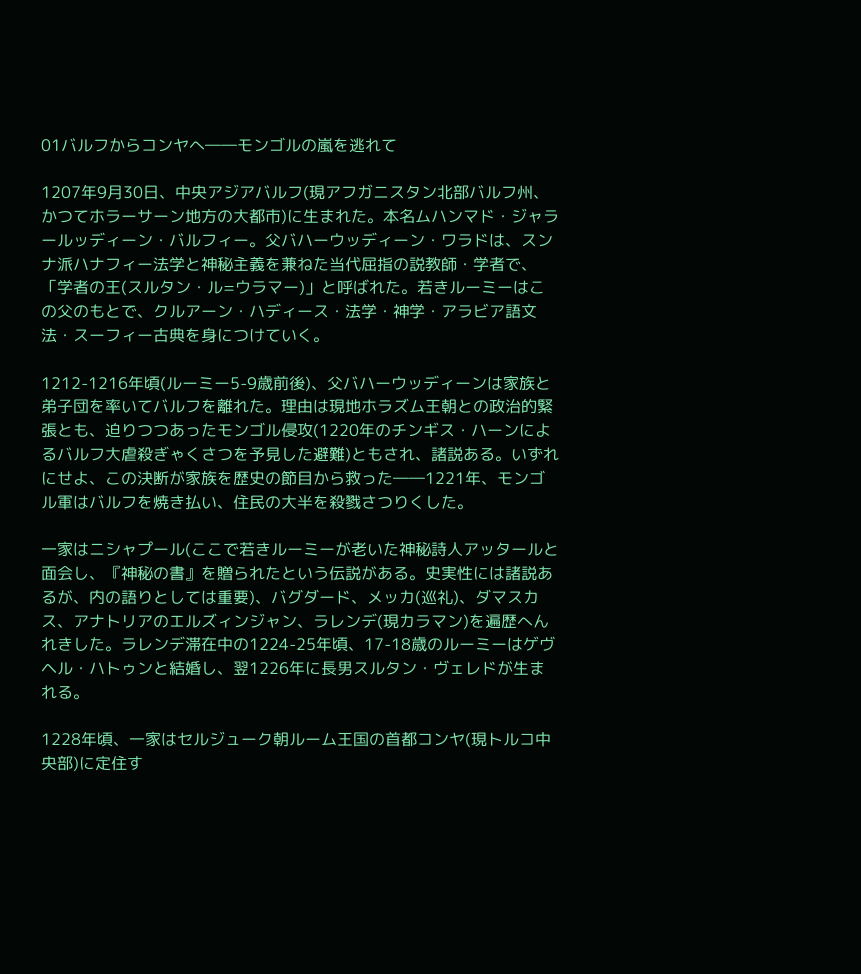01バルフからコンヤへ――モンゴルの嵐を逃れて

1207年9月30日、中央アジアバルフ(現アフガニスタン北部バルフ州、かつてホラーサーン地方の大都市)に生まれた。本名ムハンマド・ジャラールッディーン・バルフィー。父バハーウッディーン・ワラドは、スンナ派ハナフィー法学と神秘主義を兼ねた当代屈指の説教師・学者で、「学者の王(スルタン・ル=ウラマー)」と呼ばれた。若きルーミーはこの父のもとで、クルアーン・ハディース・法学・神学・アラビア語文法・スーフィー古典を身につけていく。

1212-1216年頃(ルーミー5-9歳前後)、父バハーウッディーンは家族と弟子団を率いてバルフを離れた。理由は現地ホラズム王朝との政治的緊張とも、迫りつつあったモンゴル侵攻(1220年のチンギス・ハーンによるバルフ大虐殺ぎゃくさつを予見した避難)ともされ、諸説ある。いずれにせよ、この決断が家族を歴史の節目から救った――1221年、モンゴル軍はバルフを焼き払い、住民の大半を殺戮さつりくした。

一家はニシャプール(ここで若きルーミーが老いた神秘詩人アッタールと面会し、『神秘の書』を贈られたという伝説がある。史実性には諸説あるが、内の語りとしては重要)、バグダード、メッカ(巡礼)、ダマスカス、アナトリアのエルズィンジャン、ラレンデ(現カラマン)を遍歴へんれきした。ラレンデ滞在中の1224-25年頃、17-18歳のルーミーはゲヴヘル・ハトゥンと結婚し、翌1226年に長男スルタン・ヴェレドが生まれる。

1228年頃、一家はセルジューク朝ルーム王国の首都コンヤ(現トルコ中央部)に定住す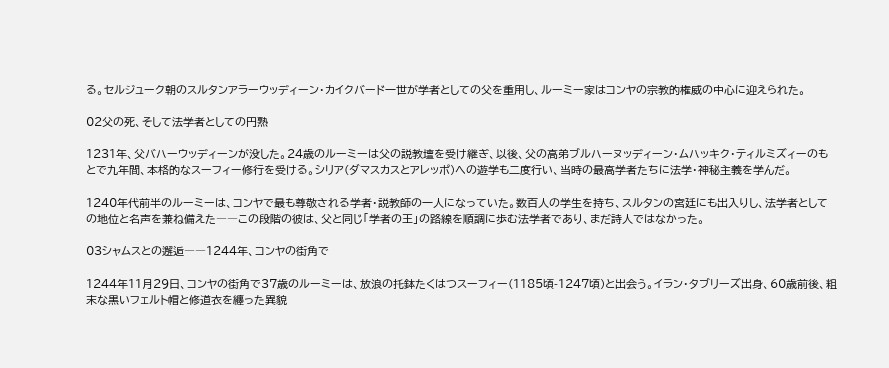る。セルジューク朝のスルタンアラーウッディーン・カイクバード一世が学者としての父を重用し、ルーミー家はコンヤの宗教的権威の中心に迎えられた。

02父の死、そして法学者としての円熟

1231年、父バハーウッディーンが没した。24歳のルーミーは父の説教壇を受け継ぎ、以後、父の高弟ブルハーヌッディーン・ムハッキク・ティルミズィーのもとで九年間、本格的なスーフィー修行を受ける。シリア(ダマスカスとアレッポ)への遊学も二度行い、当時の最高学者たちに法学・神秘主義を学んだ。

1240年代前半のルーミーは、コンヤで最も尊敬される学者・説教師の一人になっていた。数百人の学生を持ち、スルタンの宮廷にも出入りし、法学者としての地位と名声を兼ね備えた――この段階の彼は、父と同じ「学者の王」の路線を順調に歩む法学者であり、まだ詩人ではなかった。

03シャムスとの邂逅――1244年、コンヤの街角で

1244年11月29日、コンヤの街角で37歳のルーミーは、放浪の托鉢たくはつスーフィー(1185頃-1247頃)と出会う。イラン・タブリーズ出身、60歳前後、粗末な黒いフェルト帽と修道衣を纏った異貌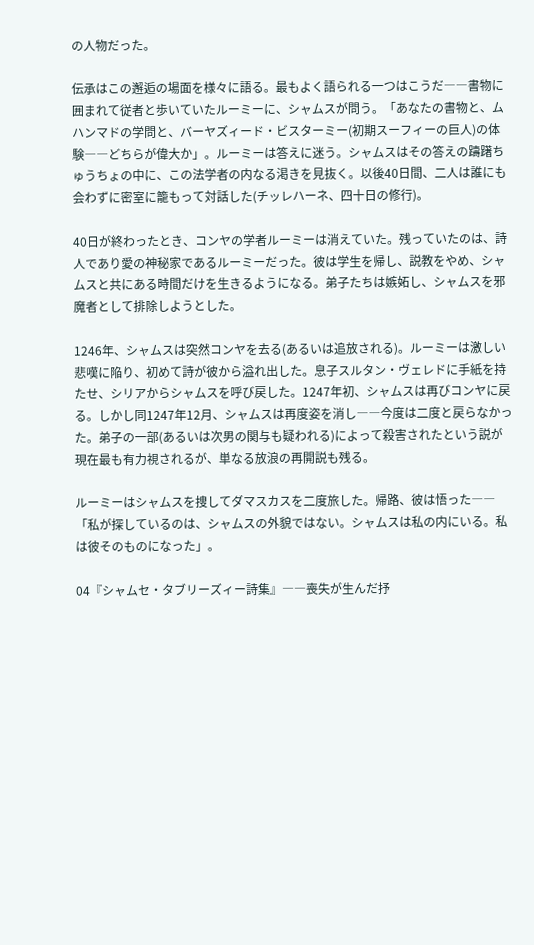の人物だった。

伝承はこの邂逅の場面を様々に語る。最もよく語られる一つはこうだ――書物に囲まれて従者と歩いていたルーミーに、シャムスが問う。「あなたの書物と、ムハンマドの学問と、バーヤズィード・ビスターミー(初期スーフィーの巨人)の体験――どちらが偉大か」。ルーミーは答えに迷う。シャムスはその答えの躊躇ちゅうちょの中に、この法学者の内なる渇きを見抜く。以後40日間、二人は誰にも会わずに密室に籠もって対話した(チッレハーネ、四十日の修行)。

40日が終わったとき、コンヤの学者ルーミーは消えていた。残っていたのは、詩人であり愛の神秘家であるルーミーだった。彼は学生を帰し、説教をやめ、シャムスと共にある時間だけを生きるようになる。弟子たちは嫉妬し、シャムスを邪魔者として排除しようとした。

1246年、シャムスは突然コンヤを去る(あるいは追放される)。ルーミーは激しい悲嘆に陥り、初めて詩が彼から溢れ出した。息子スルタン・ヴェレドに手紙を持たせ、シリアからシャムスを呼び戻した。1247年初、シャムスは再びコンヤに戻る。しかし同1247年12月、シャムスは再度姿を消し――今度は二度と戻らなかった。弟子の一部(あるいは次男の関与も疑われる)によって殺害されたという説が現在最も有力視されるが、単なる放浪の再開説も残る。

ルーミーはシャムスを捜してダマスカスを二度旅した。帰路、彼は悟った――「私が探しているのは、シャムスの外貌ではない。シャムスは私の内にいる。私は彼そのものになった」。

04『シャムセ・タブリーズィー詩集』――喪失が生んだ抒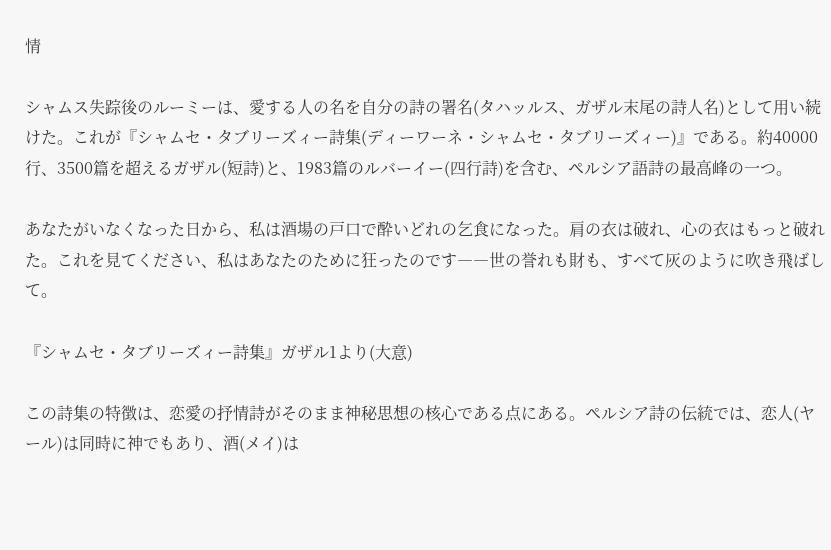情

シャムス失踪後のルーミーは、愛する人の名を自分の詩の署名(タハッルス、ガザル末尾の詩人名)として用い続けた。これが『シャムセ・タブリーズィー詩集(ディーワーネ・シャムセ・タブリーズィー)』である。約40000行、3500篇を超えるガザル(短詩)と、1983篇のルバーイー(四行詩)を含む、ペルシア語詩の最高峰の一つ。

あなたがいなくなった日から、私は酒場の戸口で酔いどれの乞食になった。肩の衣は破れ、心の衣はもっと破れた。これを見てください、私はあなたのために狂ったのです――世の誉れも財も、すべて灰のように吹き飛ばして。

『シャムセ・タブリーズィー詩集』ガザル1より(大意)

この詩集の特徴は、恋愛の抒情詩がそのまま神秘思想の核心である点にある。ペルシア詩の伝統では、恋人(ヤール)は同時に神でもあり、酒(メイ)は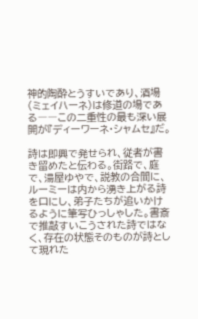神的陶酔とうすいであり、酒場(ミェイハーネ)は修道の場である――この二重性の最も深い展開が『ディーワーネ・シャムセ』だ。

詩は即興で発せられ、従者が書き留めたと伝わる。街路で、庭で、湯屋ゆやで、説教の合間に、ルーミーは内から湧き上がる詩を口にし、弟子たちが追いかけるように筆写ひっしゃした。書斎で推敲すいこうされた詩ではなく、存在の状態そのものが詩として現れた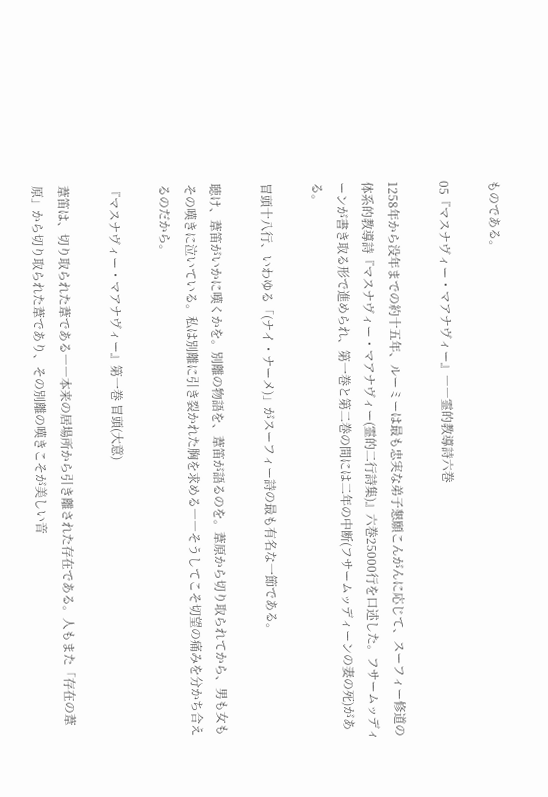ものである。

05『マスナヴィー・マアナヴィー』――霊的教導詩六巻

1258年から没年までの約十五年、ルーミーは最も忠実な弟子懇願こんがんに応じて、スーフィー修道の体系的教導詩『マスナヴィー・マアナヴィー(霊的二行詩集)』六巻25000行を口述した。フサームッディーンが書き取る形で進められ、第一巻と第二巻の間には二年の中断(フサームッディーンの妻の死)がある。

冒頭十八行、いわゆる「(ナイ・ナーメ)」がスーフィー詩の最も有名な一節である。

聴け、葦笛がいかに嘆くかを。別離の物語を、葦笛が語るのを。葦原から切り取られてから、男も女もその嘆きに泣いている。私は別離に引き裂かれた胸を求める――そうしてこそ切望の痛みを分かち合えるのだから。

『マスナヴィー・マアナヴィー』第一巻 冒頭(大意)

葦笛は、切り取られた葦である――本来の居場所から引き離された存在である。人もまた「存在の葦原」から切り取られた葦であり、その別離の嘆きこそが美しい音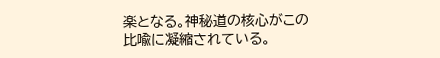楽となる。神秘道の核心がこの比喩に凝縮されている。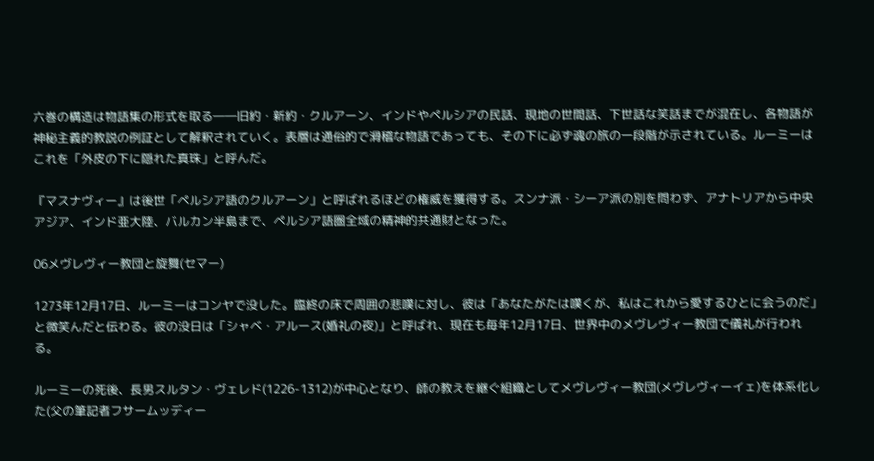六巻の構造は物語集の形式を取る――旧約・新約・クルアーン、インドやペルシアの民話、現地の世間話、下世話な笑話までが混在し、各物語が神秘主義的教説の例証として解釈されていく。表層は通俗的で滑稽な物語であっても、その下に必ず魂の旅の一段階が示されている。ルーミーはこれを「外皮の下に隠れた真珠」と呼んだ。

『マスナヴィー』は後世「ペルシア語のクルアーン」と呼ばれるほどの権威を獲得する。スンナ派・シーア派の別を問わず、アナトリアから中央アジア、インド亜大陸、バルカン半島まで、ペルシア語圏全域の精神的共通財となった。

06メヴレヴィー教団と旋舞(セマー)

1273年12月17日、ルーミーはコンヤで没した。臨終の床で周囲の悲嘆に対し、彼は「あなたがたは嘆くが、私はこれから愛するひとに会うのだ」と微笑んだと伝わる。彼の没日は「シャベ・アルース(婚礼の夜)」と呼ばれ、現在も毎年12月17日、世界中のメヴレヴィー教団で儀礼が行われる。

ルーミーの死後、長男スルタン・ヴェレド(1226-1312)が中心となり、師の教えを継ぐ組織としてメヴレヴィー教団(メヴレヴィーイェ)を体系化した(父の筆記者フサームッディー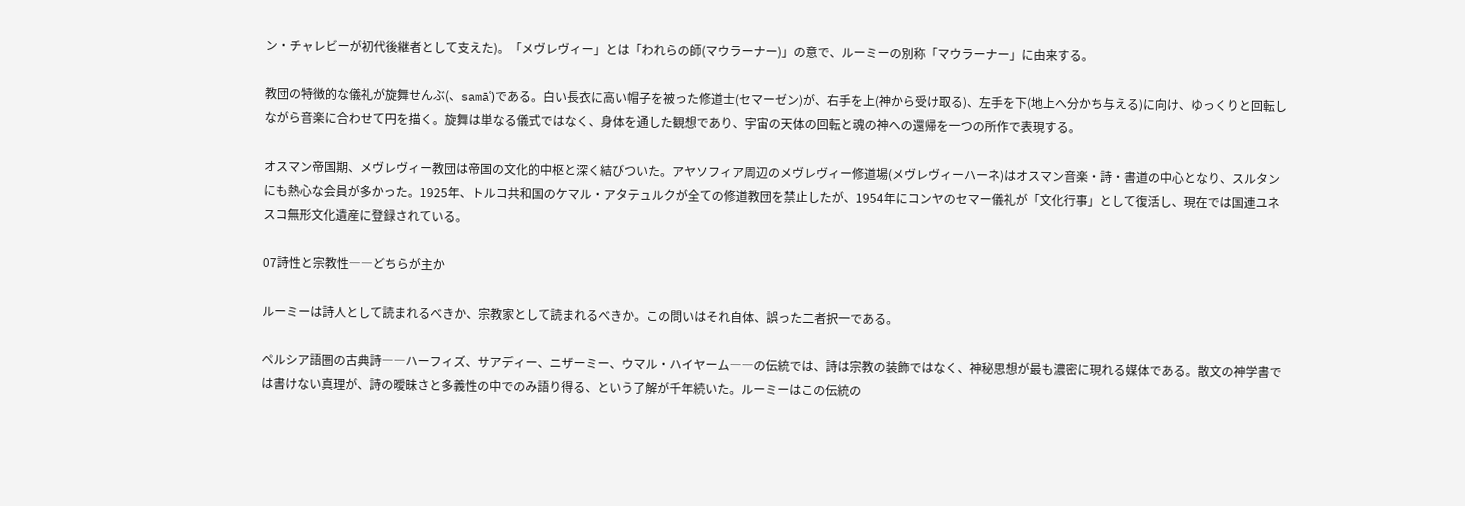ン・チャレビーが初代後継者として支えた)。「メヴレヴィー」とは「われらの師(マウラーナー)」の意で、ルーミーの別称「マウラーナー」に由来する。

教団の特徴的な儀礼が旋舞せんぶ(、samāʿ)である。白い長衣に高い帽子を被った修道士(セマーゼン)が、右手を上(神から受け取る)、左手を下(地上へ分かち与える)に向け、ゆっくりと回転しながら音楽に合わせて円を描く。旋舞は単なる儀式ではなく、身体を通した観想であり、宇宙の天体の回転と魂の神への還帰を一つの所作で表現する。

オスマン帝国期、メヴレヴィー教団は帝国の文化的中枢と深く結びついた。アヤソフィア周辺のメヴレヴィー修道場(メヴレヴィーハーネ)はオスマン音楽・詩・書道の中心となり、スルタンにも熱心な会員が多かった。1925年、トルコ共和国のケマル・アタテュルクが全ての修道教団を禁止したが、1954年にコンヤのセマー儀礼が「文化行事」として復活し、現在では国連ユネスコ無形文化遺産に登録されている。

07詩性と宗教性――どちらが主か

ルーミーは詩人として読まれるべきか、宗教家として読まれるべきか。この問いはそれ自体、誤った二者択一である。

ペルシア語圏の古典詩――ハーフィズ、サアディー、ニザーミー、ウマル・ハイヤーム――の伝統では、詩は宗教の装飾ではなく、神秘思想が最も濃密に現れる媒体である。散文の神学書では書けない真理が、詩の曖昧さと多義性の中でのみ語り得る、という了解が千年続いた。ルーミーはこの伝統の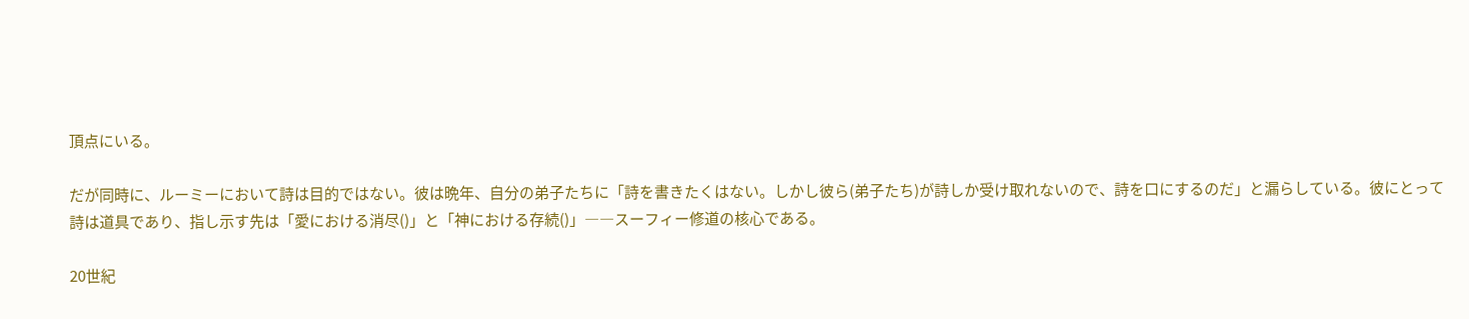頂点にいる。

だが同時に、ルーミーにおいて詩は目的ではない。彼は晩年、自分の弟子たちに「詩を書きたくはない。しかし彼ら(弟子たち)が詩しか受け取れないので、詩を口にするのだ」と漏らしている。彼にとって詩は道具であり、指し示す先は「愛における消尽()」と「神における存続()」――スーフィー修道の核心である。

20世紀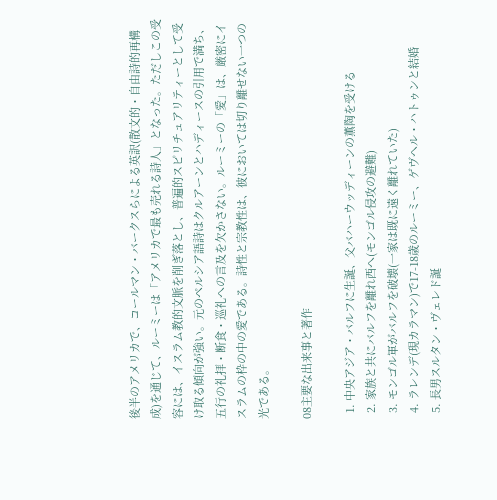後半のアメリカで、コールマン・バークスらによる英訳(散文的・自由詩的再構成)を通じて、ルーミーは「アメリカで最も売れる詩人」となった。ただしこの受容には、イスラム教的文脈を削ぎ落とし、普遍的スピリチュアリティーとして受け取る傾向が強い。元のペルシア語詩はクルアーンとハディースの引用で満ち、五行の礼拝・断食・巡礼への言及を欠かさない。ルーミーの「愛」は、厳密にイスラムの枠の中の愛である。詩性と宗教性は、彼においては切り離せない一つの光である。

08主要な出来事と著作

  1. 中央アジア・バルフに生誕、父バハーウッディーンの薫陶を受ける
  2. 家族と共にバルフを離れ西へ(モンゴル侵攻の避難)
  3. モンゴル軍がバルフを破壊(一家は既に遠く離れていた)
  4. ラレンデ(現カラマン)で17-18歳のルーミー、ゲヴヘル・ハトゥンと結婚
  5. 長男スルタン・ヴェレド誕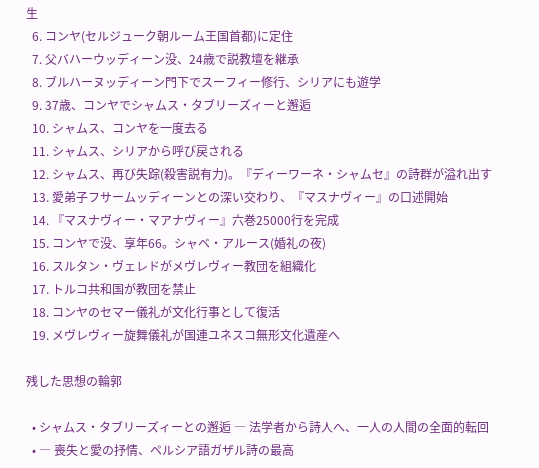生
  6. コンヤ(セルジューク朝ルーム王国首都)に定住
  7. 父バハーウッディーン没、24歳で説教壇を継承
  8. ブルハーヌッディーン門下でスーフィー修行、シリアにも遊学
  9. 37歳、コンヤでシャムス・タブリーズィーと邂逅
  10. シャムス、コンヤを一度去る
  11. シャムス、シリアから呼び戻される
  12. シャムス、再び失踪(殺害説有力)。『ディーワーネ・シャムセ』の詩群が溢れ出す
  13. 愛弟子フサームッディーンとの深い交わり、『マスナヴィー』の口述開始
  14. 『マスナヴィー・マアナヴィー』六巻25000行を完成
  15. コンヤで没、享年66。シャベ・アルース(婚礼の夜)
  16. スルタン・ヴェレドがメヴレヴィー教団を組織化
  17. トルコ共和国が教団を禁止
  18. コンヤのセマー儀礼が文化行事として復活
  19. メヴレヴィー旋舞儀礼が国連ユネスコ無形文化遺産へ

残した思想の輪郭

  • シャムス・タブリーズィーとの邂逅 ― 法学者から詩人へ、一人の人間の全面的転回
  • ― 喪失と愛の抒情、ペルシア語ガザル詩の最高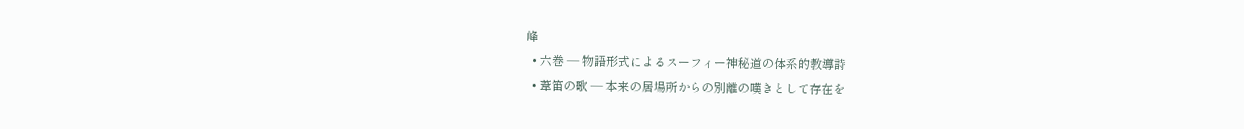峰
  • 六巻 ― 物語形式によるスーフィー神秘道の体系的教導詩
  • 葦笛の歌 ― 本来の居場所からの別離の嘆きとして存在を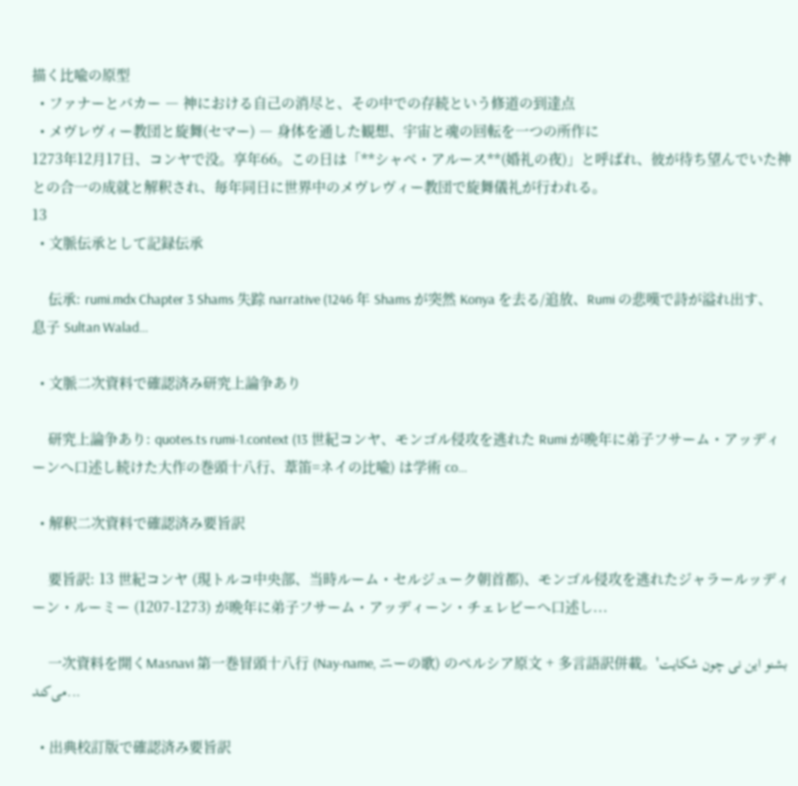描く比喩の原型
  • ファナーとバカー ― 神における自己の消尽と、その中での存続という修道の到達点
  • メヴレヴィー教団と旋舞(セマー) ― 身体を通した観想、宇宙と魂の回転を一つの所作に
1273年12月17日、コンヤで没。享年66。この日は「**シャベ・アルース**(婚礼の夜)」と呼ばれ、彼が待ち望んでいた神との合一の成就と解釈され、毎年同日に世界中のメヴレヴィー教団で旋舞儀礼が行われる。
13
  • 文脈伝承として記録伝承

    伝承: rumi.mdx Chapter 3 Shams 失踪 narrative (1246 年 Shams が突然 Konya を去る/追放、Rumi の悲嘆で詩が溢れ出す、息子 Sultan Walad...

  • 文脈二次資料で確認済み研究上論争あり

    研究上論争あり: quotes.ts rumi-1.context (13 世紀コンヤ、モンゴル侵攻を逃れた Rumi が晩年に弟子フサーム・アッディーンへ口述し続けた大作の巻頭十八行、葦笛=ネイの比喩) は学術 co...

  • 解釈二次資料で確認済み要旨訳

    要旨訳: 13 世紀コンヤ (現トルコ中央部、当時ルーム・セルジューク朝首都)、モンゴル侵攻を逃れたジャラールッディーン・ルーミー (1207-1273) が晩年に弟子フサーム・アッディーン・チェレビーへ口述し...

    一次資料を開くMasnavi 第一巻冒頭十八行 (Nay-name, ニーの歌) のペルシア原文 + 多言語訳併載。'بشنو این نی چون شکایت می‌کند...

  • 出典校訂版で確認済み要旨訳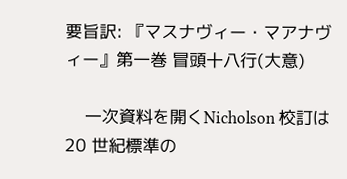要旨訳: 『マスナヴィー・マアナヴィー』第一巻 冒頭十八行(大意)

    一次資料を開くNicholson 校訂は 20 世紀標準の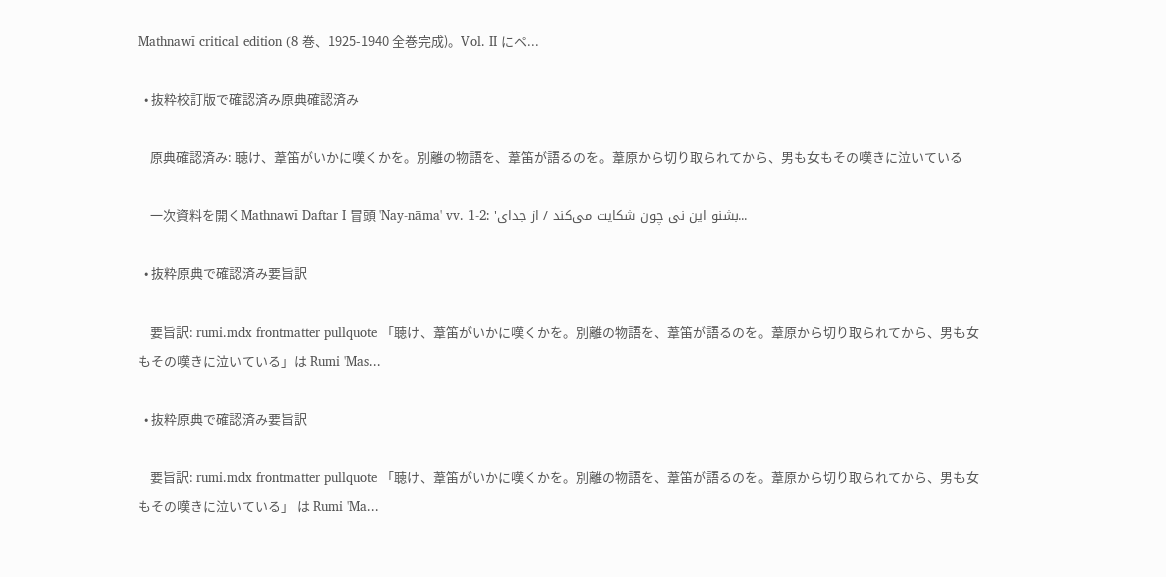Mathnawī critical edition (8 巻、1925-1940 全巻完成)。Vol. II にペ...

  • 抜粋校訂版で確認済み原典確認済み

    原典確認済み: 聴け、葦笛がいかに嘆くかを。別離の物語を、葦笛が語るのを。葦原から切り取られてから、男も女もその嘆きに泣いている

    一次資料を開くMathnawī Daftar I 冒頭 'Nay-nāma' vv. 1-2: 'بشنو این نی چون شکایت می‌کند / از جدای...

  • 抜粋原典で確認済み要旨訳

    要旨訳: rumi.mdx frontmatter pullquote 「聴け、葦笛がいかに嘆くかを。別離の物語を、葦笛が語るのを。葦原から切り取られてから、男も女もその嘆きに泣いている」は Rumi 'Mas...

  • 抜粋原典で確認済み要旨訳

    要旨訳: rumi.mdx frontmatter pullquote 「聴け、葦笛がいかに嘆くかを。別離の物語を、葦笛が語るのを。葦原から切り取られてから、男も女もその嘆きに泣いている」 は Rumi 'Ma...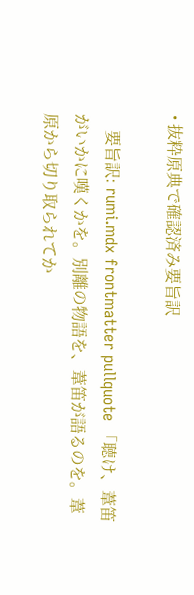• 抜粋原典で確認済み要旨訳

    要旨訳: rumi.mdx frontmatter pullquote 「聴け、葦笛がいかに嘆くかを。別離の物語を、葦笛が語るのを。葦原から切り取られてか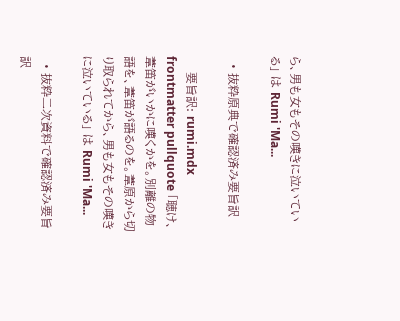ら、男も女もその嘆きに泣いている」 は Rumi 'Ma...

  • 抜粋原典で確認済み要旨訳

    要旨訳: rumi.mdx frontmatter pullquote 「聴け、葦笛がいかに嘆くかを。別離の物語を、葦笛が語るのを。葦原から切り取られてから、男も女もその嘆きに泣いている」 は Rumi 'Ma...

  • 抜粋二次資料で確認済み要旨訳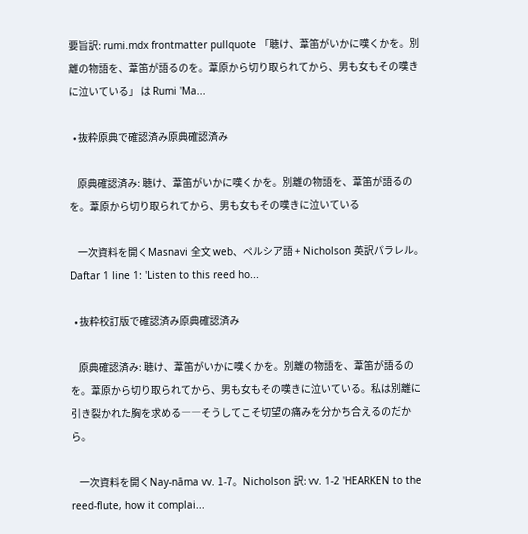要旨訳: rumi.mdx frontmatter pullquote 「聴け、葦笛がいかに嘆くかを。別離の物語を、葦笛が語るのを。葦原から切り取られてから、男も女もその嘆きに泣いている」 は Rumi 'Ma...

  • 抜粋原典で確認済み原典確認済み

    原典確認済み: 聴け、葦笛がいかに嘆くかを。別離の物語を、葦笛が語るのを。葦原から切り取られてから、男も女もその嘆きに泣いている

    一次資料を開くMasnavi 全文 web、ペルシア語 + Nicholson 英訳パラレル。Daftar 1 line 1: 'Listen to this reed ho...

  • 抜粋校訂版で確認済み原典確認済み

    原典確認済み: 聴け、葦笛がいかに嘆くかを。別離の物語を、葦笛が語るのを。葦原から切り取られてから、男も女もその嘆きに泣いている。私は別離に引き裂かれた胸を求める――そうしてこそ切望の痛みを分かち合えるのだから。

    一次資料を開くNay-nāma vv. 1-7。Nicholson 訳: vv. 1-2 'HEARKEN to the reed-flute, how it complai...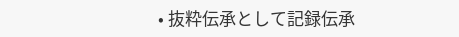• 抜粋伝承として記録伝承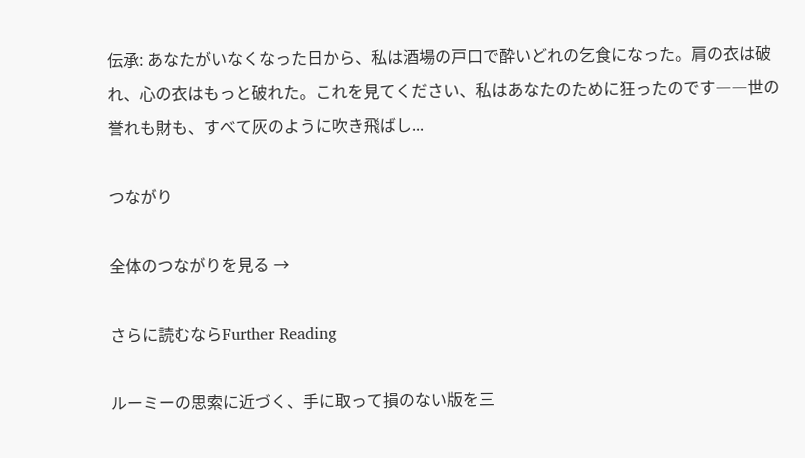伝承: あなたがいなくなった日から、私は酒場の戸口で酔いどれの乞食になった。肩の衣は破れ、心の衣はもっと破れた。これを見てください、私はあなたのために狂ったのです――世の誉れも財も、すべて灰のように吹き飛ばし...

つながり

全体のつながりを見る →

さらに読むならFurther Reading

ルーミーの思索に近づく、手に取って損のない版を三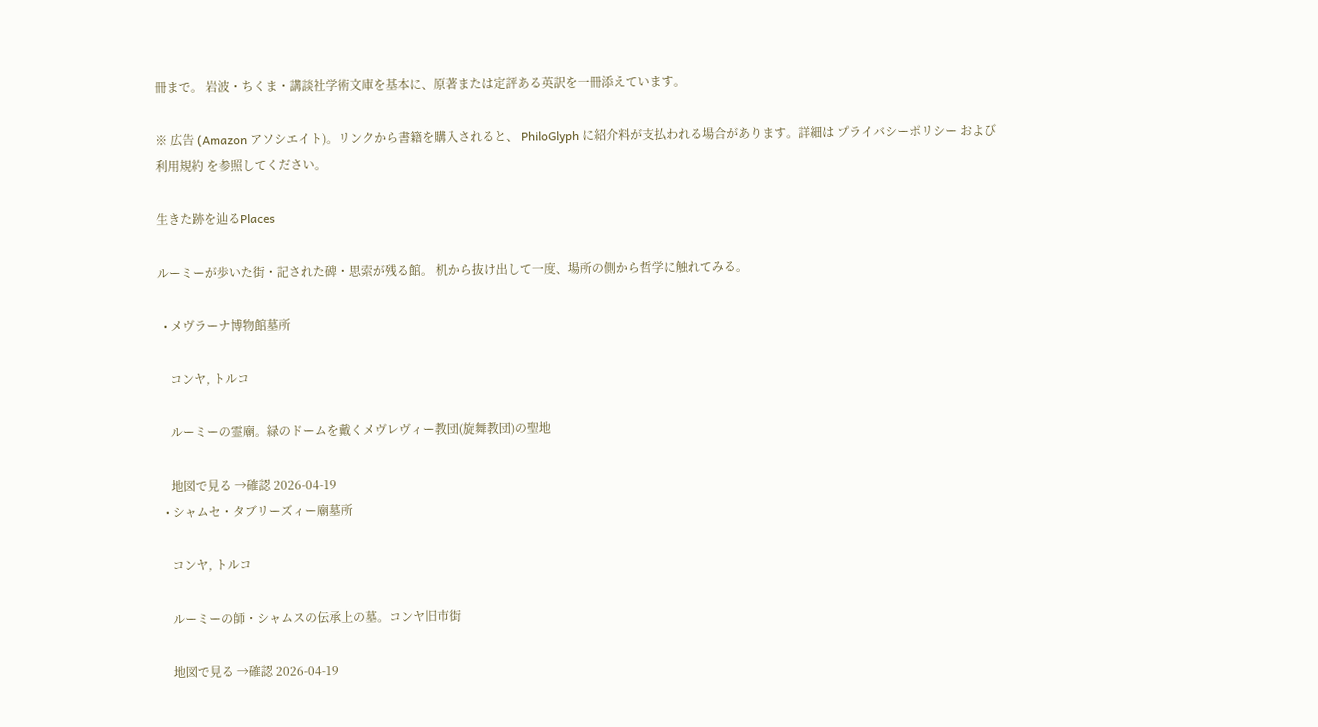冊まで。 岩波・ちくま・講談社学術文庫を基本に、原著または定評ある英訳を一冊添えています。

※ 広告 (Amazon アソシエイト)。リンクから書籍を購入されると、 PhiloGlyph に紹介料が支払われる場合があります。詳細は プライバシーポリシー および 利用規約 を参照してください。

生きた跡を辿るPlaces

ルーミーが歩いた街・記された碑・思索が残る館。 机から抜け出して一度、場所の側から哲学に触れてみる。

  • メヴラーナ博物館墓所

    コンヤ, トルコ

    ルーミーの霊廟。緑のドームを戴くメヴレヴィー教団(旋舞教団)の聖地

    地図で見る →確認 2026-04-19
  • シャムセ・タブリーズィー廟墓所

    コンヤ, トルコ

    ルーミーの師・シャムスの伝承上の墓。コンヤ旧市街

    地図で見る →確認 2026-04-19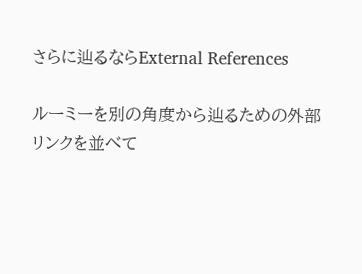さらに辿るならExternal References

ルーミーを別の角度から辿るための外部リンクを並べて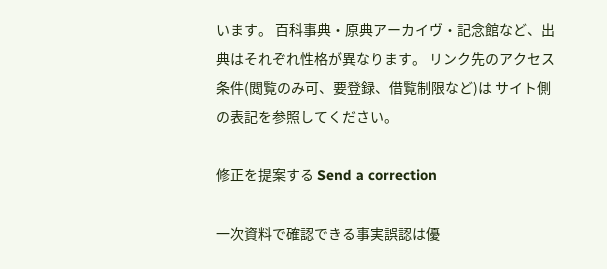います。 百科事典・原典アーカイヴ・記念館など、出典はそれぞれ性格が異なります。 リンク先のアクセス条件(閲覧のみ可、要登録、借覧制限など)は サイト側の表記を参照してください。

修正を提案する Send a correction

一次資料で確認できる事実誤認は優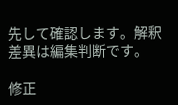先して確認します。解釈差異は編集判断です。

修正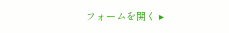フォームを開く ▸